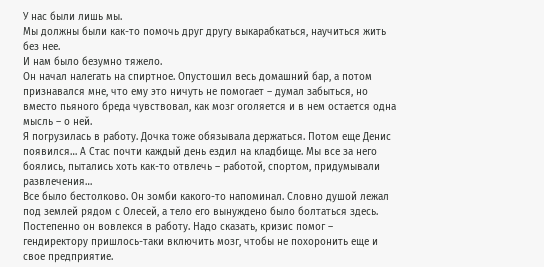У нас были лишь мы.
Мы должны были как-то помочь друг другу выкарабкаться, научиться жить без нее.
И нам было безумно тяжело.
Он начал налегать на спиртное. Опустошил весь домашний бар, а потом признавался мне, что ему это ничуть не помогает – думал забыться, но вместо пьяного бреда чувствовал, как мозг оголяется и в нем остается одна мысль – о ней.
Я погрузилась в работу. Дочка тоже обязывала держаться. Потом еще Денис появился… А Стас почти каждый день ездил на кладбище. Мы все за него боялись, пытались хоть как-то отвлечь – работой, спортом, придумывали развлечения…
Все было бестолково. Он зомби какого-то напоминал. Словно душой лежал под землей рядом с Олесей, а тело его вынуждено было болтаться здесь.
Постепенно он вовлекся в работу. Надо сказать, кризис помог – гендиректору пришлось-таки включить мозг, чтобы не похоронить еще и свое предприятие.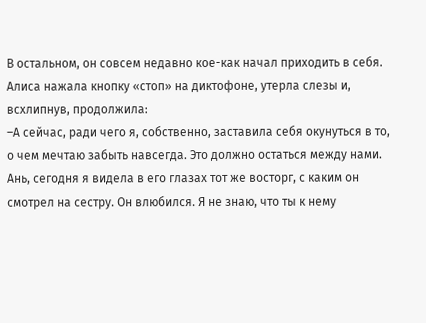В остальном, он совсем недавно кое-как начал приходить в себя.
Алиса нажала кнопку «стоп» на диктофоне, утерла слезы и, всхлипнув, продолжила:
–А сейчас, ради чего я, собственно, заставила себя окунуться в то, о чем мечтаю забыть навсегда. Это должно остаться между нами. Ань, сегодня я видела в его глазах тот же восторг, с каким он смотрел на сестру. Он влюбился. Я не знаю, что ты к нему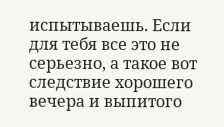испытываешь. Если для тебя все это не серьезно, а такое вот следствие хорошего вечера и выпитого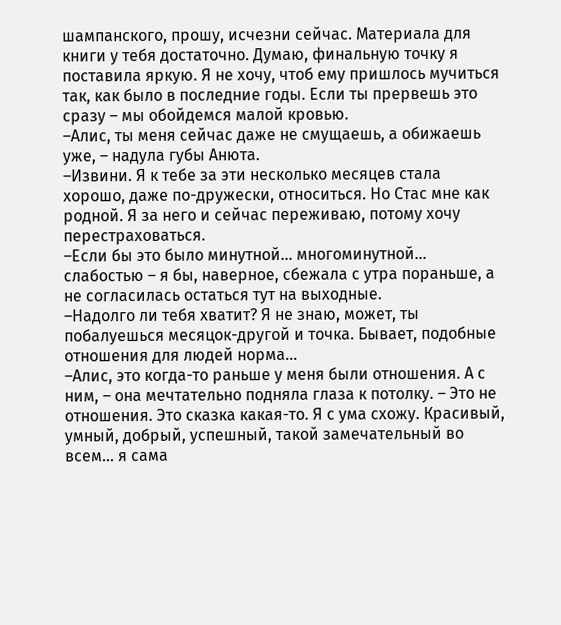шампанского, прошу, исчезни сейчас. Материала для книги у тебя достаточно. Думаю, финальную точку я поставила яркую. Я не хочу, чтоб ему пришлось мучиться так, как было в последние годы. Если ты прервешь это сразу – мы обойдемся малой кровью.
–Алис, ты меня сейчас даже не смущаешь, а обижаешь уже, – надула губы Анюта.
–Извини. Я к тебе за эти несколько месяцев стала хорошо, даже по-дружески, относиться. Но Стас мне как родной. Я за него и сейчас переживаю, потому хочу перестраховаться.
–Если бы это было минутной… многоминутной… слабостью – я бы, наверное, сбежала с утра пораньше, а не согласилась остаться тут на выходные.
–Надолго ли тебя хватит? Я не знаю, может, ты побалуешься месяцок-другой и точка. Бывает, подобные отношения для людей норма…
–Алис, это когда-то раньше у меня были отношения. А с ним, – она мечтательно подняла глаза к потолку. – Это не отношения. Это сказка какая-то. Я с ума схожу. Красивый, умный, добрый, успешный, такой замечательный во всем… я сама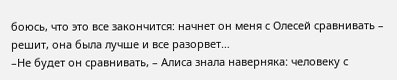боюсь, что это все закончится: начнет он меня с Олесей сравнивать – решит, она была лучше и все разорвет…
–Не будет он сравнивать, – Алиса знала наверняка: человеку с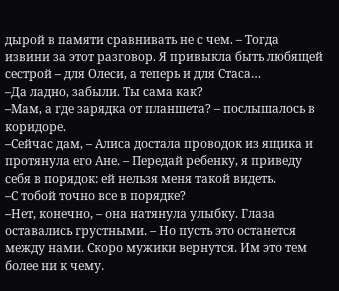дырой в памяти сравнивать не с чем. – Тогда извини за этот разговор. Я привыкла быть любящей сестрой – для Олеси, а теперь и для Стаса…
–Да ладно, забыли. Ты сама как?
–Мам, а где зарядка от планшета? – послышалось в коридоре.
–Сейчас дам, – Алиса достала проводок из ящика и протянула его Ане. – Передай ребенку, я приведу себя в порядок: ей нельзя меня такой видеть.
–С тобой точно все в порядке?
–Нет, конечно, – она натянула улыбку. Глаза оставались грустными. – Но пусть это останется между нами. Скоро мужики вернутся. Им это тем более ни к чему.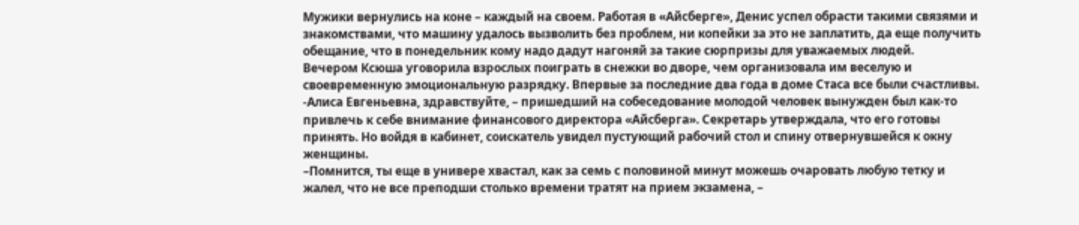Мужики вернулись на коне – каждый на своем. Работая в «Айсберге», Денис успел обрасти такими связями и знакомствами, что машину удалось вызволить без проблем, ни копейки за это не заплатить, да еще получить обещание, что в понедельник кому надо дадут нагоняй за такие сюрпризы для уважаемых людей.
Вечером Ксюша уговорила взрослых поиграть в снежки во дворе, чем организовала им веселую и своевременную эмоциональную разрядку. Впервые за последние два года в доме Стаса все были счастливы.
-Алиса Евгеньевна, здравствуйте, – пришедший на собеседование молодой человек вынужден был как-то привлечь к себе внимание финансового директора «Айсберга». Секретарь утверждала, что его готовы принять. Но войдя в кабинет, соискатель увидел пустующий рабочий стол и спину отвернувшейся к окну женщины.
–Помнится, ты еще в универе хвастал, как за семь с половиной минут можешь очаровать любую тетку и жалел, что не все преподши столько времени тратят на прием экзамена, –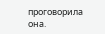проговорила она.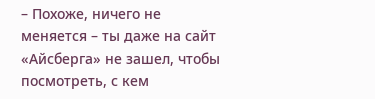– Похоже, ничего не меняется – ты даже на сайт «Айсберга» не зашел, чтобы посмотреть, с кем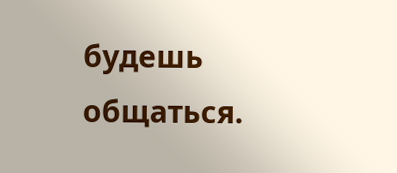будешь общаться.